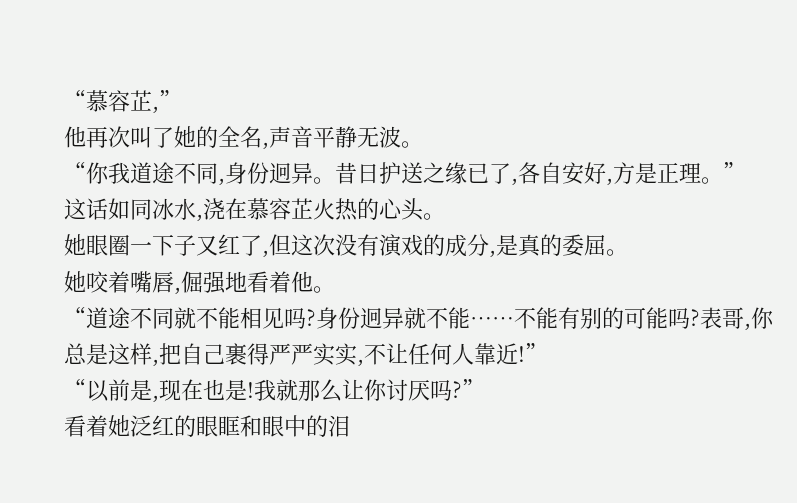“慕容芷,”
他再次叫了她的全名,声音平静无波。
“你我道途不同,身份迥异。昔日护送之缘已了,各自安好,方是正理。”
这话如同冰水,浇在慕容芷火热的心头。
她眼圈一下子又红了,但这次没有演戏的成分,是真的委屈。
她咬着嘴唇,倔强地看着他。
“道途不同就不能相见吗?身份迥异就不能……不能有别的可能吗?表哥,你总是这样,把自己裹得严严实实,不让任何人靠近!”
“以前是,现在也是!我就那么让你讨厌吗?”
看着她泛红的眼眶和眼中的泪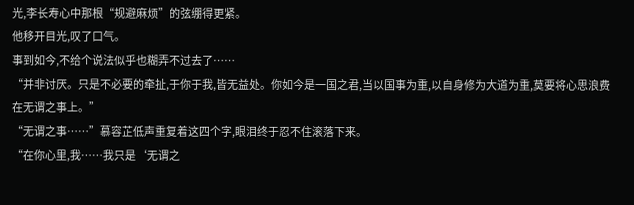光,李长寿心中那根“规避麻烦”的弦绷得更紧。
他移开目光,叹了口气。
事到如今,不给个说法似乎也糊弄不过去了……
“并非讨厌。只是不必要的牵扯,于你于我,皆无益处。你如今是一国之君,当以国事为重,以自身修为大道为重,莫要将心思浪费在无谓之事上。”
“无谓之事……”慕容芷低声重复着这四个字,眼泪终于忍不住滚落下来。
“在你心里,我……我只是‘无谓之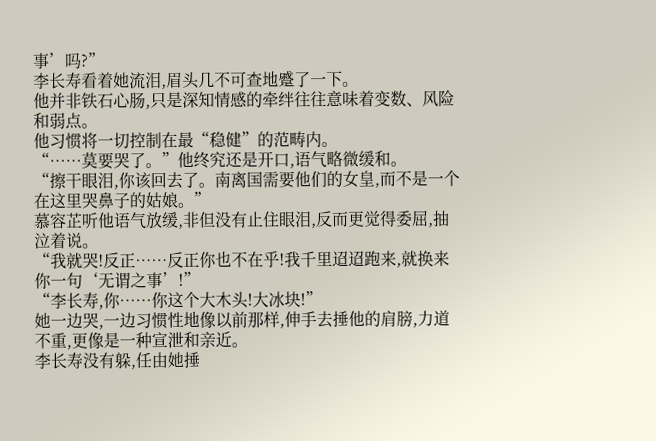事’吗?”
李长寿看着她流泪,眉头几不可查地蹙了一下。
他并非铁石心肠,只是深知情感的牵绊往往意味着变数、风险和弱点。
他习惯将一切控制在最“稳健”的范畴内。
“……莫要哭了。”他终究还是开口,语气略微缓和。
“擦干眼泪,你该回去了。南离国需要他们的女皇,而不是一个在这里哭鼻子的姑娘。”
慕容芷听他语气放缓,非但没有止住眼泪,反而更觉得委屈,抽泣着说。
“我就哭!反正……反正你也不在乎!我千里迢迢跑来,就换来你一句‘无谓之事’!”
“李长寿,你……你这个大木头!大冰块!”
她一边哭,一边习惯性地像以前那样,伸手去捶他的肩膀,力道不重,更像是一种宣泄和亲近。
李长寿没有躲,任由她捶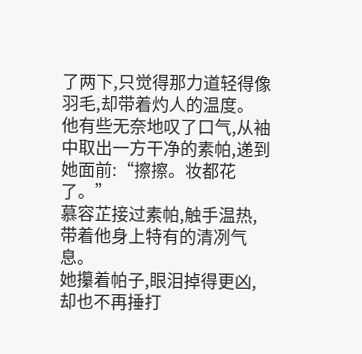了两下,只觉得那力道轻得像羽毛,却带着灼人的温度。
他有些无奈地叹了口气,从袖中取出一方干净的素帕,递到她面前:“擦擦。妆都花了。”
慕容芷接过素帕,触手温热,带着他身上特有的清冽气息。
她攥着帕子,眼泪掉得更凶,却也不再捶打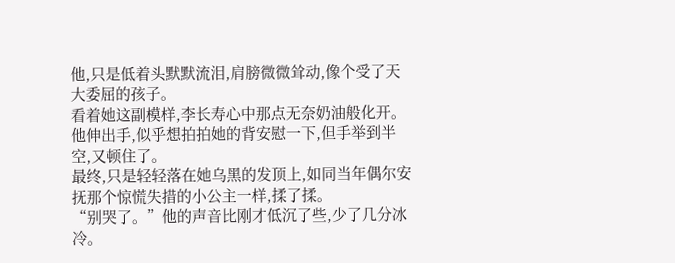他,只是低着头默默流泪,肩膀微微耸动,像个受了天大委屈的孩子。
看着她这副模样,李长寿心中那点无奈奶油般化开。
他伸出手,似乎想拍拍她的背安慰一下,但手举到半空,又顿住了。
最终,只是轻轻落在她乌黑的发顶上,如同当年偶尔安抚那个惊慌失措的小公主一样,揉了揉。
“别哭了。”他的声音比刚才低沉了些,少了几分冰冷。